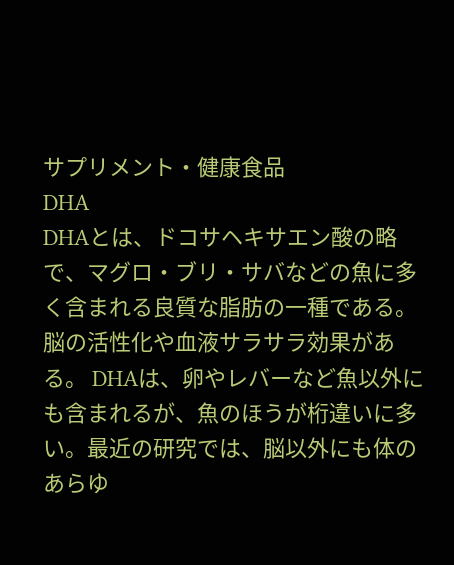サプリメント・健康食品
DHA
DHAとは、ドコサヘキサエン酸の略で、マグロ・ブリ・サバなどの魚に多く含まれる良質な脂肪の一種である。脳の活性化や血液サラサラ効果がある。 DHAは、卵やレバーなど魚以外にも含まれるが、魚のほうが桁違いに多い。最近の研究では、脳以外にも体のあらゆ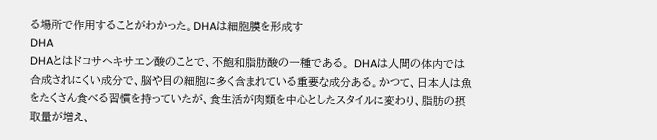る場所で作用することがわかった。DHAは細胞膜を形成す
DHA
DHAとはドコサヘキサエン酸のことで、不飽和脂肪酸の一種である。 DHAは人間の体内では合成されにくい成分で、脳や目の細胞に多く含まれている重要な成分ある。かつて、日本人は魚をたくさん食べる習慣を持っていたが、食生活が肉類を中心としたスタイルに変わり、脂肪の摂取量が増え、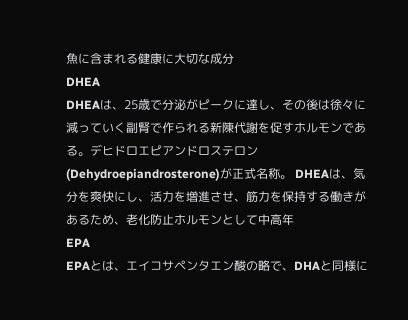魚に含まれる健康に大切な成分
DHEA
DHEAは、25歳で分泌がピークに達し、その後は徐々に減っていく副腎で作られる新陳代謝を促すホルモンである。デヒドロエピアンドロステロン(Dehydroepiandrosterone)が正式名称。 DHEAは、気分を爽快にし、活力を増進させ、筋力を保持する働きがあるため、老化防止ホルモンとして中高年
EPA
EPAとは、エイコサペンタエン酸の略で、DHAと同様に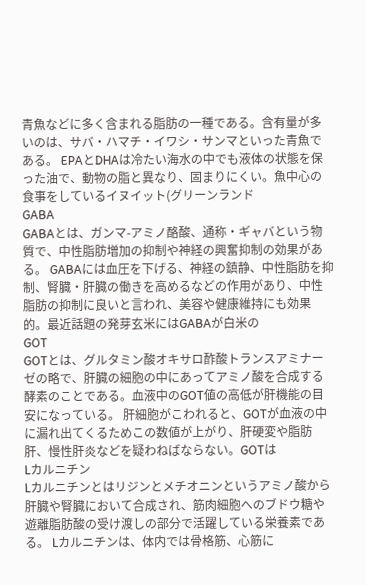青魚などに多く含まれる脂肪の一種である。含有量が多いのは、サバ・ハマチ・イワシ・サンマといった青魚である。 EPAとDHAは冷たい海水の中でも液体の状態を保った油で、動物の脂と異なり、固まりにくい。魚中心の食事をしているイヌイット(グリーンランド
GABA
GABAとは、ガンマ-アミノ酪酸、通称・ギャバという物質で、中性脂肪増加の抑制や神経の興奮抑制の効果がある。 GABAには血圧を下げる、神経の鎮静、中性脂肪を抑制、腎臓・肝臓の働きを高めるなどの作用があり、中性脂肪の抑制に良いと言われ、美容や健康維持にも効果的。最近話題の発芽玄米にはGABAが白米の
GOT
GOTとは、グルタミン酸オキサロ酢酸トランスアミナーゼの略で、肝臓の細胞の中にあってアミノ酸を合成する酵素のことである。血液中のGOT値の高低が肝機能の目安になっている。 肝細胞がこわれると、GOTが血液の中に漏れ出てくるためこの数値が上がり、肝硬変や脂肪肝、慢性肝炎などを疑わねばならない。GOTは
Lカルニチン
Lカルニチンとはリジンとメチオニンというアミノ酸から肝臓や腎臓において合成され、筋肉細胞へのブドウ糖や遊離脂肪酸の受け渡しの部分で活躍している栄養素である。 Lカルニチンは、体内では骨格筋、心筋に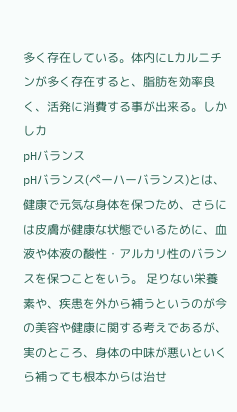多く存在している。体内にLカルニチンが多く存在すると、脂肪を効率良く、活発に消費する事が出来る。しかしカ
pHバランス
pHバランス(ペーハーバランス)とは、健康で元気な身体を保つため、さらには皮膚が健康な状態でいるために、血液や体液の酸性・アルカリ性のバランスを保つことをいう。 足りない栄養素や、疾患を外から補うというのが今の美容や健康に関する考えであるが、実のところ、身体の中味が悪いといくら補っても根本からは治せ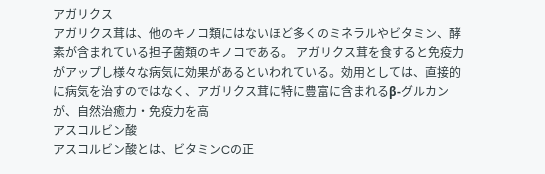アガリクス
アガリクス茸は、他のキノコ類にはないほど多くのミネラルやビタミン、酵素が含まれている担子菌類のキノコである。 アガリクス茸を食すると免疫力がアップし様々な病気に効果があるといわれている。効用としては、直接的に病気を治すのではなく、アガリクス茸に特に豊富に含まれるβ-グルカンが、自然治癒力・免疫力を高
アスコルビン酸
アスコルビン酸とは、ビタミンCの正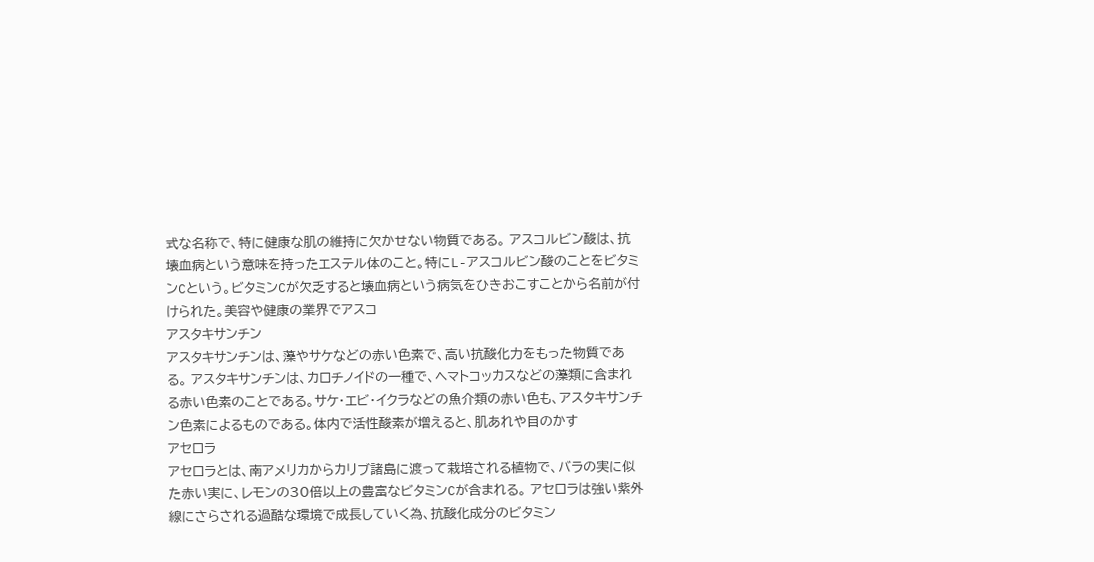式な名称で、特に健康な肌の維持に欠かせない物質である。 アスコルビン酸は、抗壊血病という意味を持ったエステル体のこと。特にL-アスコルビン酸のことをビタミンCという。ビタミンCが欠乏すると壊血病という病気をひきおこすことから名前が付けられた。美容や健康の業界でアスコ
アスタキサンチン
アスタキサンチンは、藻やサケなどの赤い色素で、高い抗酸化力をもった物質である。 アスタキサンチンは、カロチノイドの一種で、ヘマトコッカスなどの藻類に含まれる赤い色素のことである。サケ・エビ・イクラなどの魚介類の赤い色も、アスタキサンチン色素によるものである。体内で活性酸素が増えると、肌あれや目のかす
アセロラ
アセロラとは、南アメリカからカリブ諸島に渡って栽培される植物で、バラの実に似た赤い実に、レモンの30倍以上の豊富なビタミンCが含まれる。 アセロラは強い紫外線にさらされる過酷な環境で成長していく為、抗酸化成分のビタミン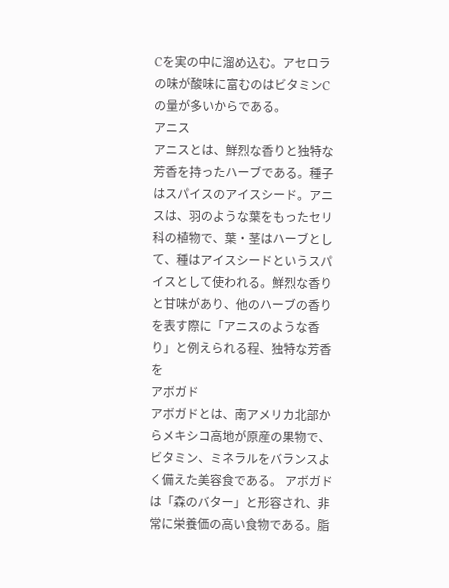Cを実の中に溜め込む。アセロラの味が酸味に富むのはビタミンCの量が多いからである。
アニス
アニスとは、鮮烈な香りと独特な芳香を持ったハーブである。種子はスパイスのアイスシード。アニスは、羽のような葉をもったセリ科の植物で、葉・茎はハーブとして、種はアイスシードというスパイスとして使われる。鮮烈な香りと甘味があり、他のハーブの香りを表す際に「アニスのような香り」と例えられる程、独特な芳香を
アボガド
アボガドとは、南アメリカ北部からメキシコ高地が原産の果物で、ビタミン、ミネラルをバランスよく備えた美容食である。 アボガドは「森のバター」と形容され、非常に栄養価の高い食物である。脂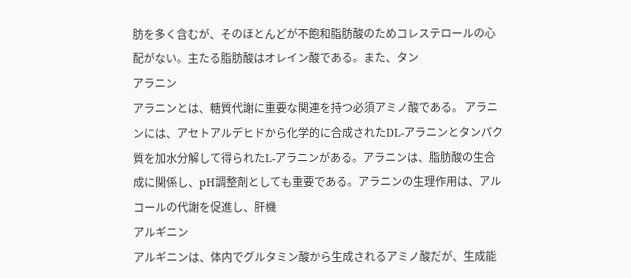肪を多く含むが、そのほとんどが不飽和脂肪酸のためコレステロールの心配がない。主たる脂肪酸はオレイン酸である。また、タン
アラニン
アラニンとは、糖質代謝に重要な関連を持つ必須アミノ酸である。 アラニンには、アセトアルデヒドから化学的に合成されたDL-アラニンとタンパク質を加水分解して得られたL-アラニンがある。アラニンは、脂肪酸の生合成に関係し、pH調整剤としても重要である。アラニンの生理作用は、アルコールの代謝を促進し、肝機
アルギニン
アルギニンは、体内でグルタミン酸から生成されるアミノ酸だが、生成能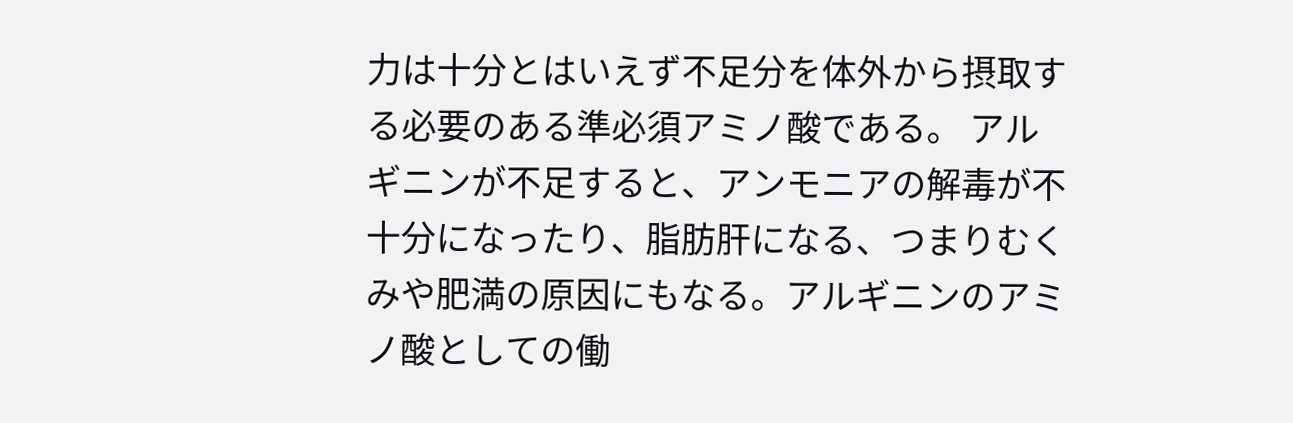力は十分とはいえず不足分を体外から摂取する必要のある準必須アミノ酸である。 アルギニンが不足すると、アンモニアの解毒が不十分になったり、脂肪肝になる、つまりむくみや肥満の原因にもなる。アルギニンのアミノ酸としての働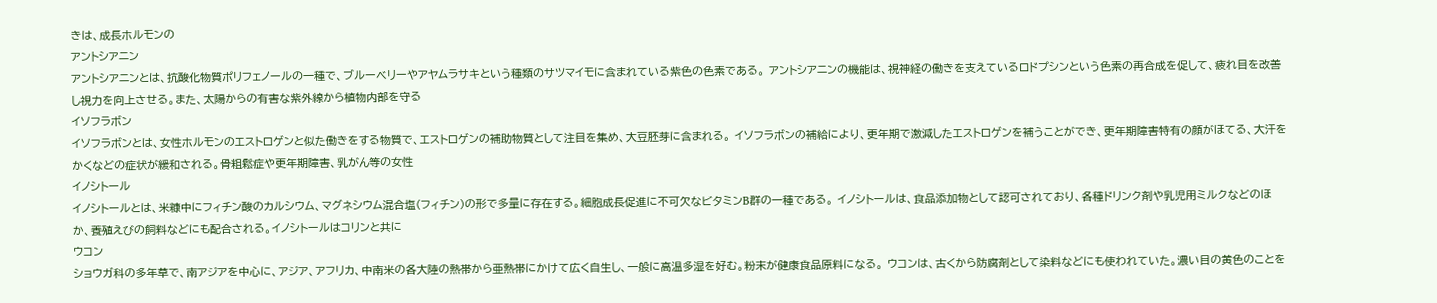きは、成長ホルモンの
アントシアニン
アントシアニンとは、抗酸化物質ポリフェノールの一種で、ブルーベリーやアヤムラサキという種類のサツマイモに含まれている紫色の色素である。 アントシアニンの機能は、視神経の働きを支えているロドプシンという色素の再合成を促して、疲れ目を改善し視力を向上させる。また、太陽からの有害な紫外線から植物内部を守る
イソフラボン
イソフラボンとは、女性ホルモンのエストロゲンと似た働きをする物質で、エストロゲンの補助物質として注目を集め、大豆胚芽に含まれる。 イソフラボンの補給により、更年期で激減したエストロゲンを補うことができ、更年期障害特有の顔がほてる、大汗をかくなどの症状が緩和される。骨粗鬆症や更年期障害、乳がん等の女性
イノシトール
イノシトールとは、米糠中にフィチン酸のカルシウム、マグネシウム混合塩(フィチン)の形で多量に存在する。細胞成長促進に不可欠なビタミンB群の一種である。 イノシトールは、食品添加物として認可されており、各種ドリンク剤や乳児用ミルクなどのほか、養殖えびの飼料などにも配合される。イノシトールはコリンと共に
ウコン
ショウガ科の多年草で、南アジアを中心に、アジア、アフリカ、中南米の各大陸の熱帯から亜熱帯にかけて広く自生し、一般に高温多湿を好む。粉末が健康食品原料になる。 ウコンは、古くから防腐剤として染料などにも使われていた。濃い目の黄色のことを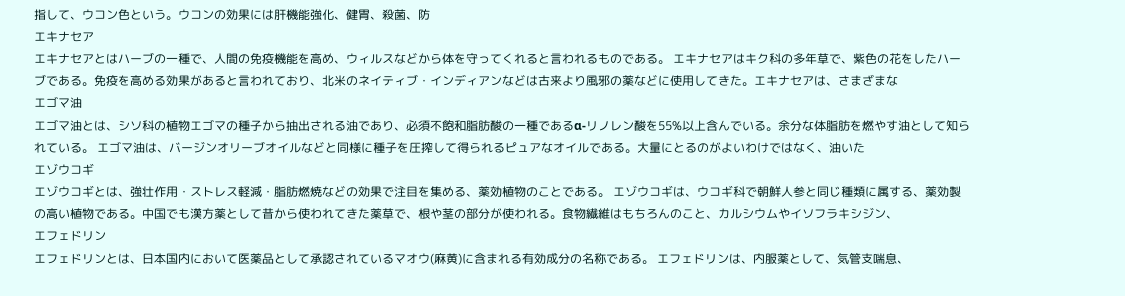指して、ウコン色という。ウコンの効果には肝機能強化、健胃、殺菌、防
エキナセア
エキナセアとはハーブの一種で、人間の免疫機能を高め、ウィルスなどから体を守ってくれると言われるものである。 エキナセアはキク科の多年草で、紫色の花をしたハーブである。免疫を高める効果があると言われており、北米のネイティブ・インディアンなどは古来より風邪の薬などに使用してきた。エキナセアは、さまざまな
エゴマ油
エゴマ油とは、シソ科の植物エゴマの種子から抽出される油であり、必須不飽和脂肪酸の一種であるα-リノレン酸を55%以上含んでいる。余分な体脂肪を燃やす油として知られている。 エゴマ油は、バージンオリーブオイルなどと同様に種子を圧搾して得られるピュアなオイルである。大量にとるのがよいわけではなく、油いた
エゾウコギ
エゾウコギとは、強壮作用・ストレス軽減・脂肪燃焼などの効果で注目を集める、薬効植物のことである。 エゾウコギは、ウコギ科で朝鮮人参と同じ種類に属する、薬効製の高い植物である。中国でも漢方薬として昔から使われてきた薬草で、根や茎の部分が使われる。食物繊維はもちろんのこと、カルシウムやイソフラキシジン、
エフェドリン
エフェドリンとは、日本国内において医薬品として承認されているマオウ(麻黄)に含まれる有効成分の名称である。 エフェドリンは、内服薬として、気管支喘息、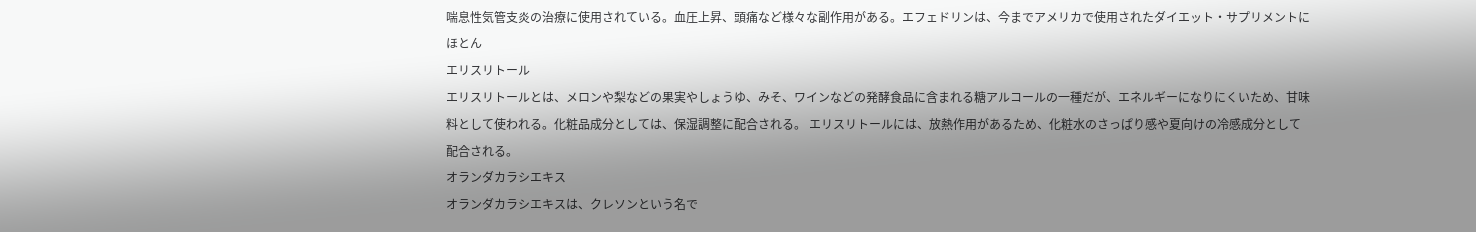喘息性気管支炎の治療に使用されている。血圧上昇、頭痛など様々な副作用がある。エフェドリンは、今までアメリカで使用されたダイエット・サプリメントにほとん
エリスリトール
エリスリトールとは、メロンや梨などの果実やしょうゆ、みそ、ワインなどの発酵食品に含まれる糖アルコールの一種だが、エネルギーになりにくいため、甘味料として使われる。化粧品成分としては、保湿調整に配合される。 エリスリトールには、放熱作用があるため、化粧水のさっぱり感や夏向けの冷感成分として配合される。
オランダカラシエキス
オランダカラシエキスは、クレソンという名で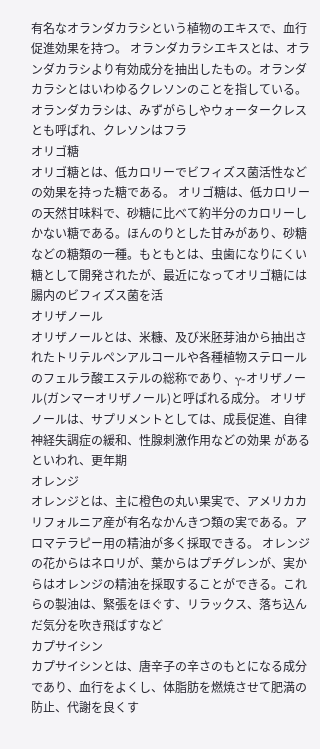有名なオランダカラシという植物のエキスで、血行促進効果を持つ。 オランダカラシエキスとは、オランダカラシより有効成分を抽出したもの。オランダカラシとはいわゆるクレソンのことを指している。オランダカラシは、みずがらしやウォータークレスとも呼ばれ、クレソンはフラ
オリゴ糖
オリゴ糖とは、低カロリーでビフィズス菌活性などの効果を持った糖である。 オリゴ糖は、低カロリーの天然甘味料で、砂糖に比べて約半分のカロリーしかない糖である。ほんのりとした甘みがあり、砂糖などの糖類の一種。もともとは、虫歯になりにくい糖として開発されたが、最近になってオリゴ糖には腸内のビフィズス菌を活
オリザノール
オリザノールとは、米糠、及び米胚芽油から抽出されたトリテルペンアルコールや各種植物ステロールのフェルラ酸エステルの総称であり、γ-オリザノール(ガンマーオリザノール)と呼ばれる成分。 オリザノールは、サプリメントとしては、成長促進、自律神経失調症の緩和、性腺刺激作用などの効果 があるといわれ、更年期
オレンジ
オレンジとは、主に橙色の丸い果実で、アメリカカリフォルニア産が有名なかんきつ類の実である。アロマテラピー用の精油が多く採取できる。 オレンジの花からはネロリが、葉からはプチグレンが、実からはオレンジの精油を採取することができる。これらの製油は、緊張をほぐす、リラックス、落ち込んだ気分を吹き飛ばすなど
カプサイシン
カプサイシンとは、唐辛子の辛さのもとになる成分であり、血行をよくし、体脂肪を燃焼させて肥満の防止、代謝を良くす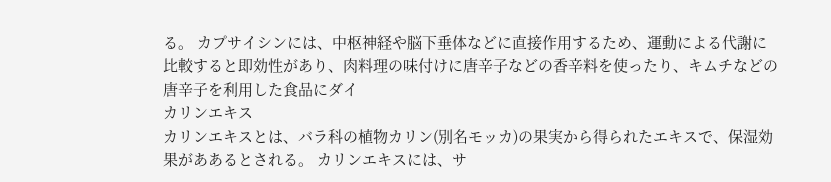る。 カプサイシンには、中枢神経や脳下垂体などに直接作用するため、運動による代謝に比較すると即効性があり、肉料理の味付けに唐辛子などの香辛料を使ったり、キムチなどの唐辛子を利用した食品にダイ
カリンエキス
カリンエキスとは、バラ科の植物カリン(別名モッカ)の果実から得られたエキスで、保湿効果がああるとされる。 カリンエキスには、サ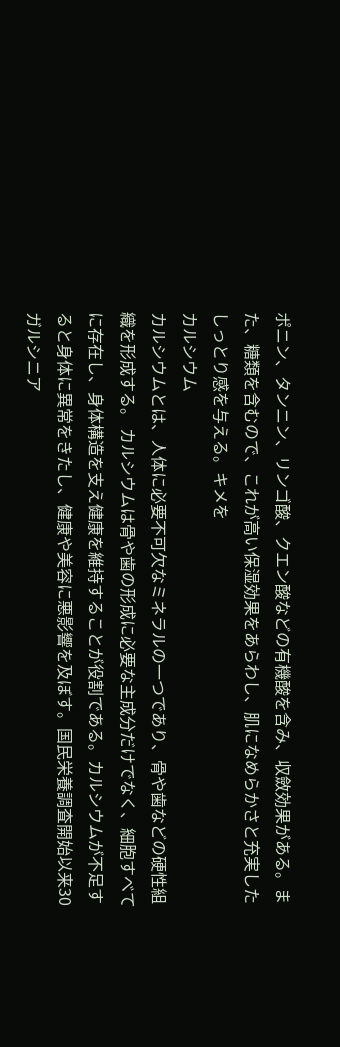ポニン、タンニン、リンゴ酸、クエン酸などの有機酸を含み、収斂効果がある。また、糖類を含むので、これが高い保湿効果をあらわし、肌になめらかさと充実したしっとり感を与える。キメを
カルシウム
カルシウムとは、人体に必要不可欠なミネラルの一つであり、骨や歯などの硬性組織を形成する。 カルシウムは骨や歯の形成に必要な主成分だけでなく、細胞すべてに存在し、身体構造を支え健康を維持することが役割である。カルシウムが不足すると身体に異常をきたし、健康や美容に悪影響を及ぼす。国民栄養調査開始以来30
ガルシニア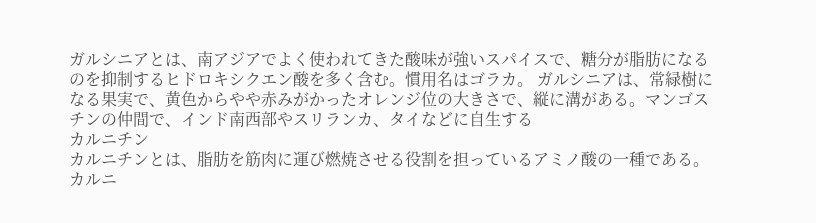ガルシニアとは、南アジアでよく使われてきた酸味が強いスパイスで、糖分が脂肪になるのを抑制するヒドロキシクエン酸を多く含む。慣用名はゴラカ。 ガルシニアは、常緑樹になる果実で、黄色からやや赤みがかったオレンジ位の大きさで、縦に溝がある。マンゴスチンの仲間で、インド南西部やスリランカ、タイなどに自生する
カルニチン
カルニチンとは、脂肪を筋肉に運び燃焼させる役割を担っているアミノ酸の一種である。 カルニ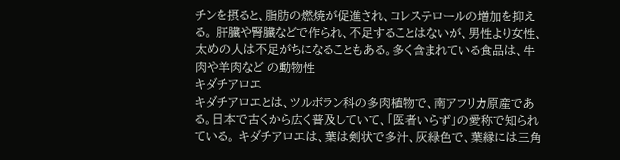チンを摂ると、脂肪の燃焼が促進され、コレステロールの増加を抑える。 肝臓や腎臓などで作られ、不足することはないが、男性より女性、太めの人は不足がちになることもある。多く含まれている食品は、牛肉や羊肉など の動物性
キダチアロエ
キダチアロエとは、ツルボラン科の多肉植物で、南アフリカ原産である。日本で古くから広く普及していて、「医者いらず」の愛称で知られている。 キダチアロエは、葉は剣状で多汁、灰緑色で、葉縁には三角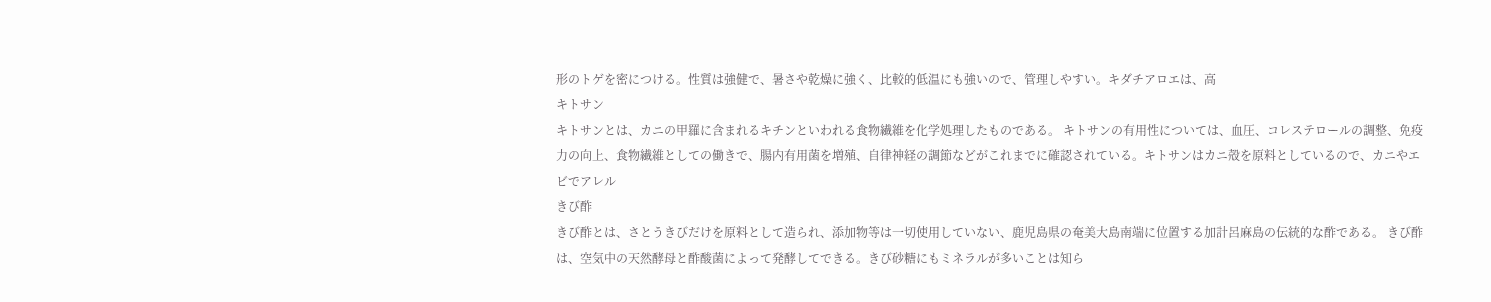形のトゲを密につける。性質は強健で、暑さや乾燥に強く、比較的低温にも強いので、管理しやすい。キダチアロエは、高
キトサン
キトサンとは、カニの甲羅に含まれるキチンといわれる食物繊維を化学処理したものである。 キトサンの有用性については、血圧、コレステロールの調整、免疫力の向上、食物繊維としての働きで、腸内有用菌を増殖、自律神経の調節などがこれまでに確認されている。キトサンはカニ殻を原料としているので、カニやエビでアレル
きび酢
きび酢とは、さとうきびだけを原料として造られ、添加物等は一切使用していない、鹿児島県の奄美大島南端に位置する加計呂麻島の伝統的な酢である。 きび酢は、空気中の天然酵母と酢酸菌によって発酵してできる。きび砂糖にもミネラルが多いことは知ら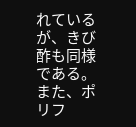れているが、きび酢も同様である。また、ポリフ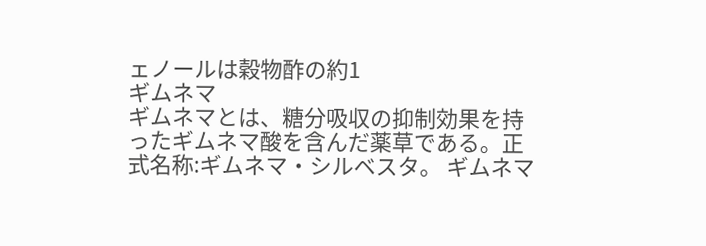ェノールは穀物酢の約1
ギムネマ
ギムネマとは、糖分吸収の抑制効果を持ったギムネマ酸を含んだ薬草である。正式名称:ギムネマ・シルベスタ。 ギムネマ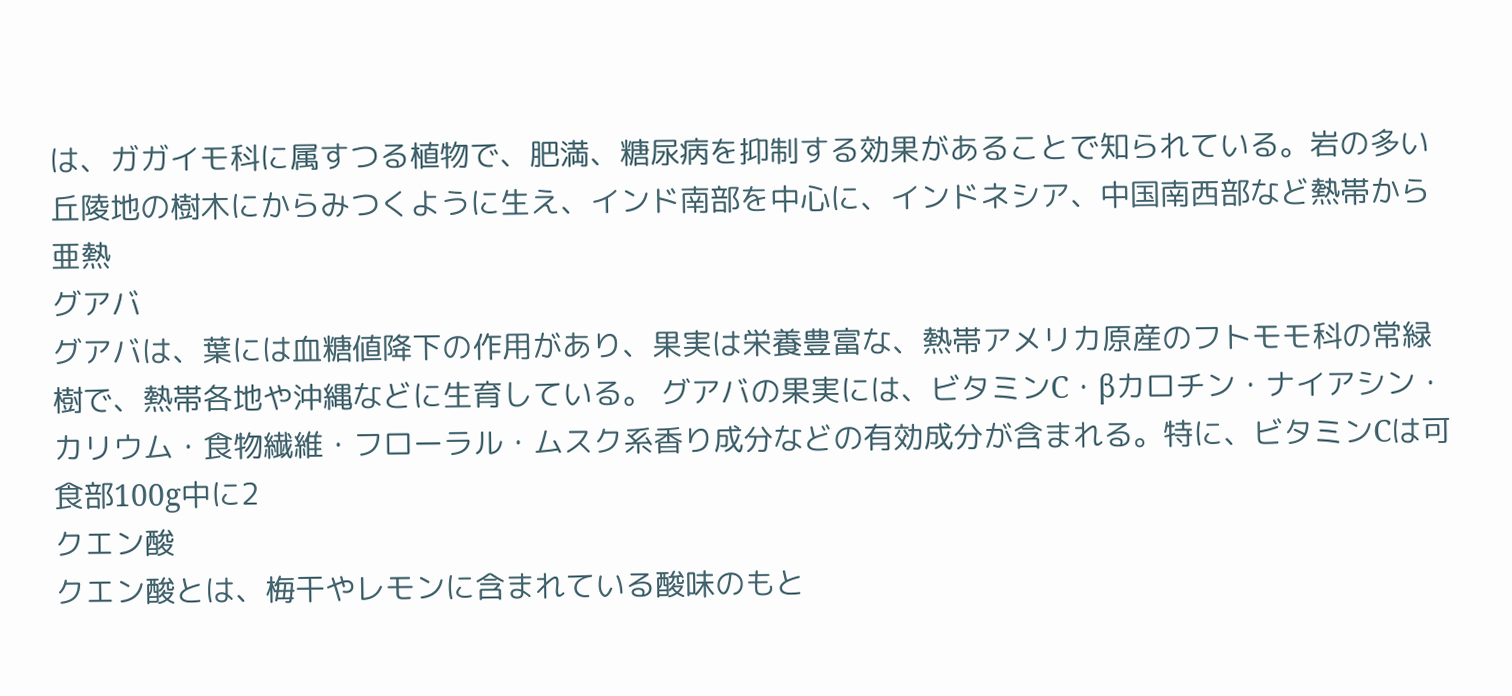は、ガガイモ科に属すつる植物で、肥満、糖尿病を抑制する効果があることで知られている。岩の多い丘陵地の樹木にからみつくように生え、インド南部を中心に、インドネシア、中国南西部など熱帯から亜熱
グアバ
グアバは、葉には血糖値降下の作用があり、果実は栄養豊富な、熱帯アメリカ原産のフトモモ科の常緑樹で、熱帯各地や沖縄などに生育している。 グアバの果実には、ビタミンC・βカロチン・ナイアシン・カリウム・食物繊維・フローラル・ムスク系香り成分などの有効成分が含まれる。特に、ビタミンCは可食部100g中に2
クエン酸
クエン酸とは、梅干やレモンに含まれている酸味のもと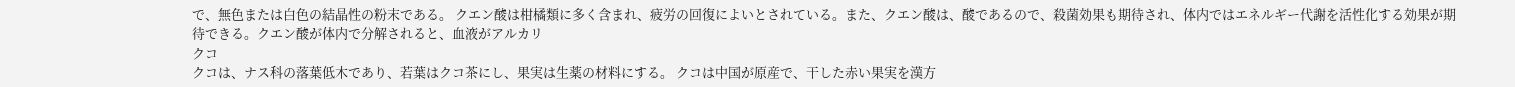で、無色または白色の結晶性の粉末である。 クエン酸は柑橘類に多く含まれ、疲労の回復によいとされている。また、クエン酸は、酸であるので、殺菌効果も期待され、体内ではエネルギー代謝を活性化する効果が期待できる。クエン酸が体内で分解されると、血液がアルカリ
クコ
クコは、ナス科の落葉低木であり、若葉はクコ茶にし、果実は生薬の材料にする。 クコは中国が原産で、干した赤い果実を漢方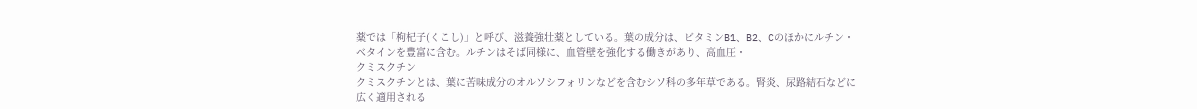薬では「枸杞子(くこし)」と呼び、滋養強壮薬としている。葉の成分は、ビタミンB1、B2、Cのほかにルチン・ベタインを豊富に含む。ルチンはそば同様に、血管壁を強化する働きがあり、高血圧・
クミスクチン
クミスクチンとは、葉に苦味成分のオルソシフォリンなどを含むシソ科の多年草である。腎炎、尿路結石などに広く適用される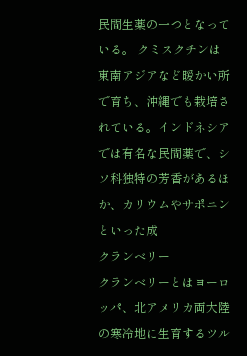民間生薬の一つとなっている。 クミスクチンは東南アジアなど暖かい所で育ち、沖縄でも栽培されている。インドネシアでは有名な民間薬で、シソ科独特の芳香があるほか、カリウムやサポニンといった成
クランベリー
クランベリーとはヨーロッパ、北アメリカ両大陸の寒冷地に生育するツル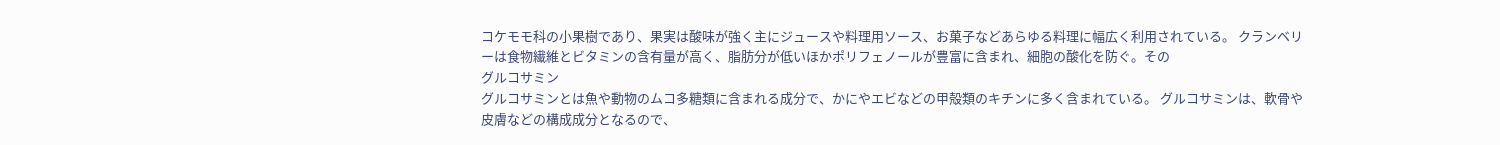コケモモ科の小果樹であり、果実は酸味が強く主にジュースや料理用ソース、お菓子などあらゆる料理に幅広く利用されている。 クランベリーは食物繊維とビタミンの含有量が高く、脂肪分が低いほかポリフェノールが豊富に含まれ、細胞の酸化を防ぐ。その
グルコサミン
グルコサミンとは魚や動物のムコ多糖類に含まれる成分で、かにやエビなどの甲殻類のキチンに多く含まれている。 グルコサミンは、軟骨や皮膚などの構成成分となるので、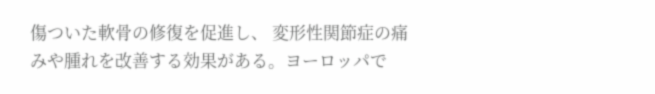傷ついた軟骨の修復を促進し、 変形性関節症の痛みや腫れを改善する効果がある。ヨーロッパで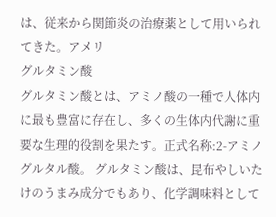は、従来から関節炎の治療薬として用いられてきた。アメリ
グルタミン酸
グルタミン酸とは、アミノ酸の一種で人体内に最も豊富に存在し、多くの生体内代謝に重要な生理的役割を果たす。正式名称:2-アミノグルタル酸。 グルタミン酸は、昆布やしいたけのうまみ成分でもあり、化学調味料として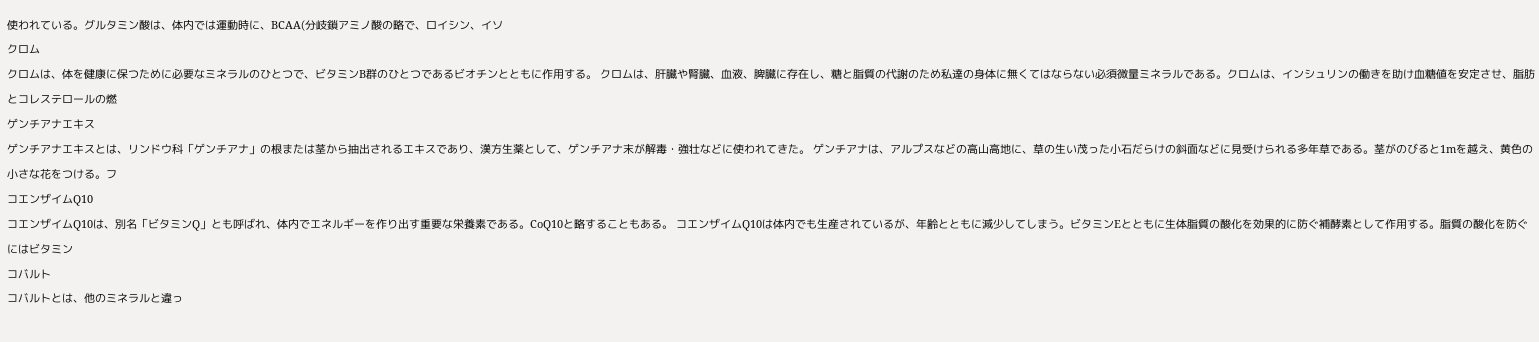使われている。グルタミン酸は、体内では運動時に、BCAA(分岐鎖アミノ酸の略で、ロイシン、イソ
クロム
クロムは、体を健康に保つために必要なミネラルのひとつで、ビタミンB群のひとつであるビオチンとともに作用する。 クロムは、肝臓や腎臓、血液、脾臓に存在し、糖と脂質の代謝のため私達の身体に無くてはならない必須微量ミネラルである。クロムは、インシュリンの働きを助け血糖値を安定させ、脂肪とコレステロールの燃
ゲンチアナエキス
ゲンチアナエキスとは、リンドウ科「ゲンチアナ」の根または茎から抽出されるエキスであり、漢方生薬として、ゲンチアナ末が解毒・強壮などに使われてきた。 ゲンチアナは、アルプスなどの高山高地に、草の生い茂った小石だらけの斜面などに見受けられる多年草である。茎がのびると1mを越え、黄色の小さな花をつける。フ
コエンザイムQ10
コエンザイムQ10は、別名「ビタミンQ」とも呼ばれ、体内でエネルギーを作り出す重要な栄養素である。CoQ10と略することもある。 コエンザイムQ10は体内でも生産されているが、年齢とともに減少してしまう。ビタミンEとともに生体脂質の酸化を効果的に防ぐ補酵素として作用する。脂質の酸化を防ぐにはビタミン
コバルト
コバルトとは、他のミネラルと違っ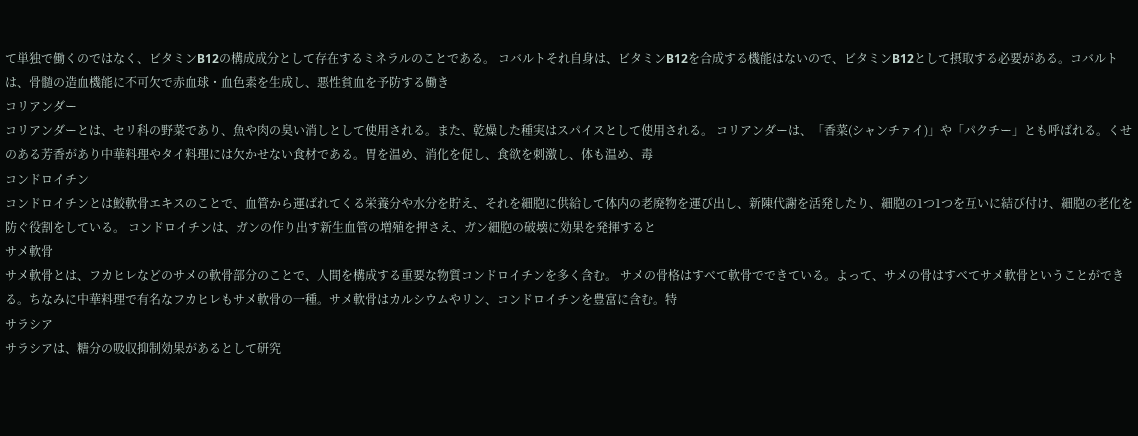て単独で働くのではなく、ビタミンB12の構成成分として存在するミネラルのことである。 コバルトそれ自身は、ビタミンB12を合成する機能はないので、ビタミンB12として摂取する必要がある。コバルトは、骨髄の造血機能に不可欠で赤血球・血色素を生成し、悪性貧血を予防する働き
コリアンダー
コリアンダーとは、セリ科の野菜であり、魚や肉の臭い消しとして使用される。また、乾燥した種実はスパイスとして使用される。 コリアンダーは、「香菜(シャンチァイ)」や「パクチー」とも呼ばれる。くせのある芳香があり中華料理やタイ料理には欠かせない食材である。胃を温め、消化を促し、食欲を刺激し、体も温め、毒
コンドロイチン
コンドロイチンとは鮫軟骨エキスのことで、血管から運ばれてくる栄養分や水分を貯え、それを細胞に供給して体内の老廃物を運び出し、新陳代謝を活発したり、細胞の1つ1つを互いに結び付け、細胞の老化を防ぐ役割をしている。 コンドロイチンは、ガンの作り出す新生血管の増殖を押さえ、ガン細胞の破壊に効果を発揮すると
サメ軟骨
サメ軟骨とは、フカヒレなどのサメの軟骨部分のことで、人間を構成する重要な物質コンドロイチンを多く含む。 サメの骨格はすべて軟骨でできている。よって、サメの骨はすべてサメ軟骨ということができる。ちなみに中華料理で有名なフカヒレもサメ軟骨の一種。サメ軟骨はカルシウムやリン、コンドロイチンを豊富に含む。特
サラシア
サラシアは、糖分の吸収抑制効果があるとして研究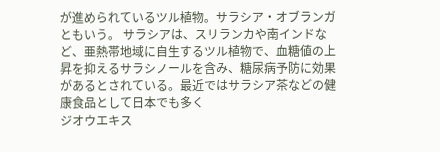が進められているツル植物。サラシア・オブランガともいう。 サラシアは、スリランカや南インドなど、亜熱帯地域に自生するツル植物で、血糖値の上昇を抑えるサラシノールを含み、糖尿病予防に効果があるとされている。最近ではサラシア茶などの健康食品として日本でも多く
ジオウエキス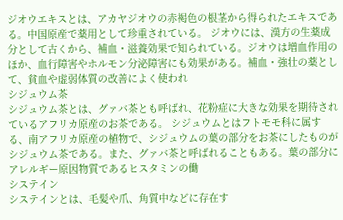ジオウエキスとは、アカヤジオウの赤褐色の根茎から得られたエキスである。中国原産で薬用として珍重されている。 ジオウには、漢方の生薬成分として古くから、補血・滋養効果で知られている。ジオウは増血作用のほか、血行障害やホルモン分泌障害にも効果がある。補血・強壮の薬として、貧血や虚弱体質の改善によく使われ
シジュウム茶
シジュウム茶とは、グァバ茶とも呼ばれ、花粉症に大きな効果を期待されているアフリカ原産のお茶である。 シジュウムとはフトモモ科に属する、南アフリカ原産の植物で、シジュウムの葉の部分をお茶にしたものがシジュウム茶である。また、グァバ茶と呼ばれることもある。葉の部分にアレルギー原因物質であるヒスタミンの働
システイン
システインとは、毛髪や爪、角質中などに存在す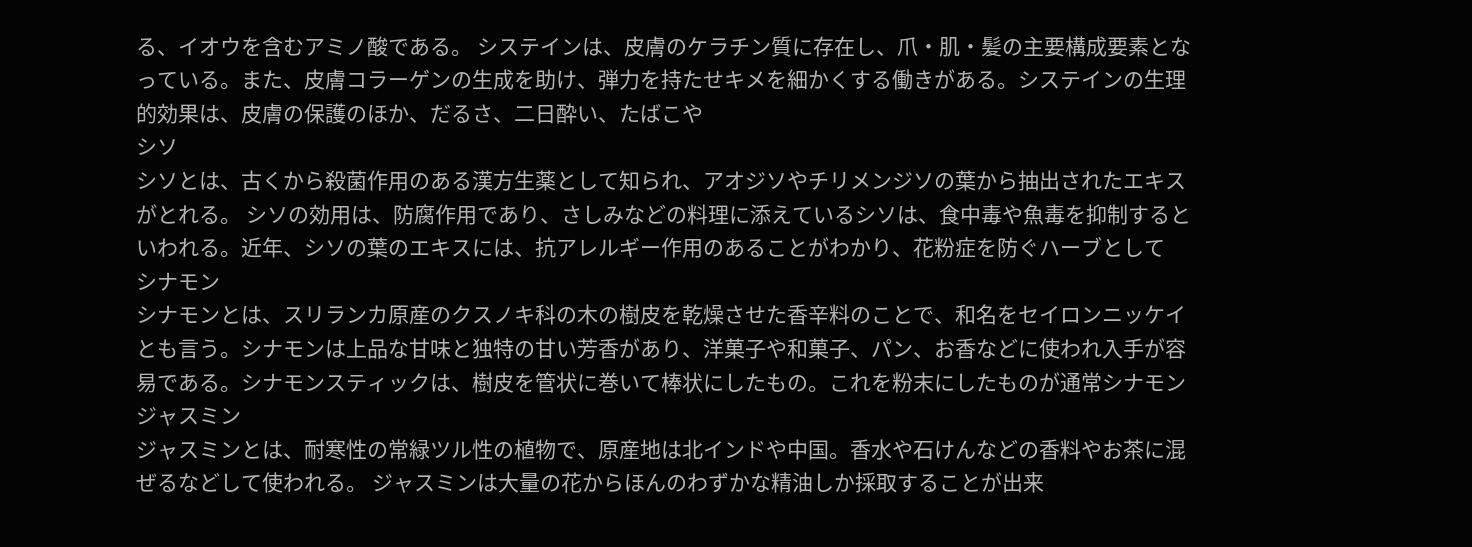る、イオウを含むアミノ酸である。 システインは、皮膚のケラチン質に存在し、爪・肌・髪の主要構成要素となっている。また、皮膚コラーゲンの生成を助け、弾力を持たせキメを細かくする働きがある。システインの生理的効果は、皮膚の保護のほか、だるさ、二日酔い、たばこや
シソ
シソとは、古くから殺菌作用のある漢方生薬として知られ、アオジソやチリメンジソの葉から抽出されたエキスがとれる。 シソの効用は、防腐作用であり、さしみなどの料理に添えているシソは、食中毒や魚毒を抑制するといわれる。近年、シソの葉のエキスには、抗アレルギー作用のあることがわかり、花粉症を防ぐハーブとして
シナモン
シナモンとは、スリランカ原産のクスノキ科の木の樹皮を乾燥させた香辛料のことで、和名をセイロンニッケイとも言う。シナモンは上品な甘味と独特の甘い芳香があり、洋菓子や和菓子、パン、お香などに使われ入手が容易である。シナモンスティックは、樹皮を管状に巻いて棒状にしたもの。これを粉末にしたものが通常シナモン
ジャスミン
ジャスミンとは、耐寒性の常緑ツル性の植物で、原産地は北インドや中国。香水や石けんなどの香料やお茶に混ぜるなどして使われる。 ジャスミンは大量の花からほんのわずかな精油しか採取することが出来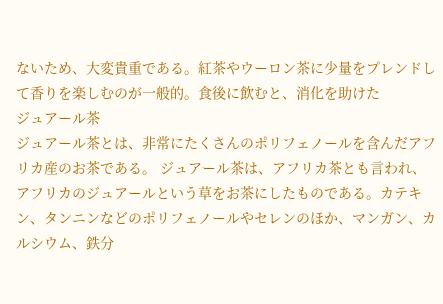ないため、大変貴重である。紅茶やウーロン茶に少量をプレンドして香りを楽しむのが一般的。食後に飲むと、消化を助けた
ジュアール茶
ジュアール茶とは、非常にたくさんのポリフェノールを含んだアフリカ産のお茶である。 ジュアール茶は、アフリカ茶とも言われ、アフリカのジュアールという草をお茶にしたものである。カテキン、タンニンなどのポリフェノールやセレンのほか、マンガン、カルシウム、鉄分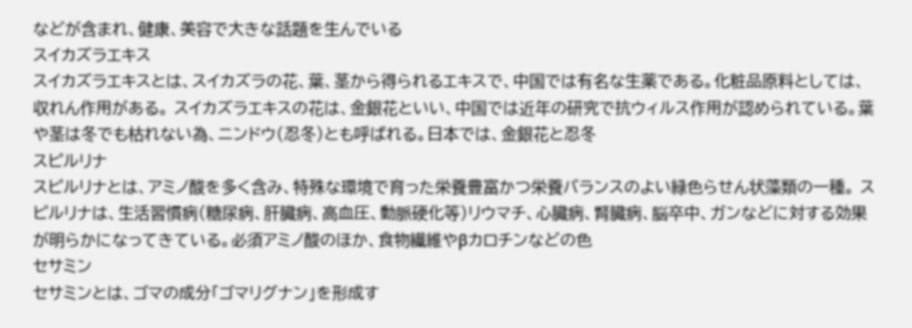などが含まれ、健康、美容で大きな話題を生んでいる
スイカズラエキス
スイカズラエキスとは、スイカズラの花、葉、茎から得られるエキスで、中国では有名な生薬である。化粧品原料としては、収れん作用がある。 スイカズラエキスの花は、金銀花といい、中国では近年の研究で抗ウィルス作用が認められている。葉や茎は冬でも枯れない為、ニンドウ(忍冬)とも呼ばれる。日本では、金銀花と忍冬
スピルリナ
スピルリナとは、アミノ酸を多く含み、特殊な環境で育った栄養豊富かつ栄養バランスのよい緑色らせん状藻類の一種。 スピルリナは、生活習慣病(糖尿病、肝臓病、高血圧、動脈硬化等)リウマチ、心臓病、腎臓病、脳卒中、ガンなどに対する効果が明らかになってきている。必須アミノ酸のほか、食物繊維やβカロチンなどの色
セサミン
セサミンとは、ゴマの成分「ゴマリグナン」を形成す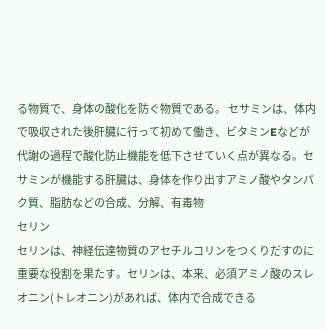る物質で、身体の酸化を防ぐ物質である。 セサミンは、体内で吸収された後肝臓に行って初めて働き、ビタミンEなどが代謝の過程で酸化防止機能を低下させていく点が異なる。セサミンが機能する肝臓は、身体を作り出すアミノ酸やタンパク質、脂肪などの合成、分解、有毒物
セリン
セリンは、神経伝達物質のアセチルコリンをつくりだすのに重要な役割を果たす。セリンは、本来、必須アミノ酸のスレオニン(トレオニン)があれば、体内で合成できる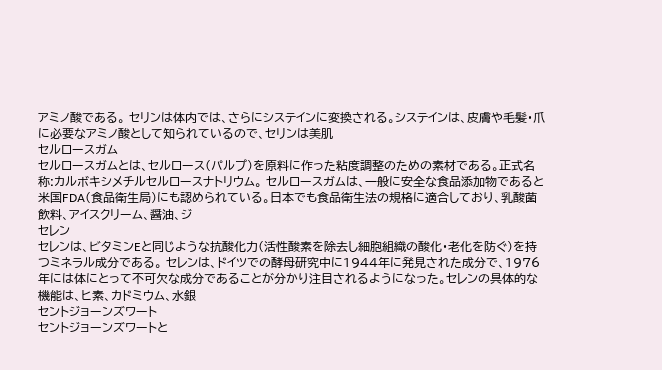アミノ酸である。 セリンは体内では、さらにシステインに変換される。システインは、皮膚や毛髪・爪に必要なアミノ酸として知られているので、セリンは美肌
セルロースガム
セルロースガムとは、セルロース(パルプ)を原料に作った粘度調整のための素材である。正式名称:カルボキシメチルセルロースナトリウム。 セルロースガムは、一般に安全な食品添加物であると米国FDA(食品衛生局)にも認められている。日本でも食品衛生法の規格に適合しており、乳酸菌飲料、アイスクリーム、醤油、ジ
セレン
セレンは、ビタミンEと同じような抗酸化力(活性酸素を除去し細胞組織の酸化・老化を防ぐ)を持つミネラル成分である。 セレンは、ドイツでの酵母研究中に1944年に発見された成分で、1976年には体にとって不可欠な成分であることが分かり注目されるようになった。セレンの具体的な機能は、ヒ素、カドミウム、水銀
セントジョーンズワート
セントジョーンズワートと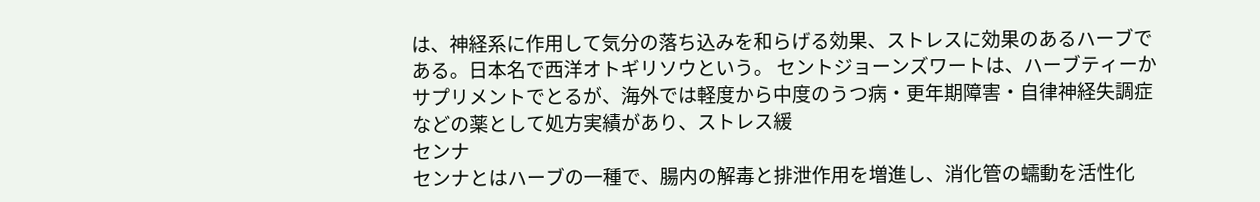は、神経系に作用して気分の落ち込みを和らげる効果、ストレスに効果のあるハーブである。日本名で西洋オトギリソウという。 セントジョーンズワートは、ハーブティーかサプリメントでとるが、海外では軽度から中度のうつ病・更年期障害・自律神経失調症などの薬として処方実績があり、ストレス緩
センナ
センナとはハーブの一種で、腸内の解毒と排泄作用を増進し、消化管の蠕動を活性化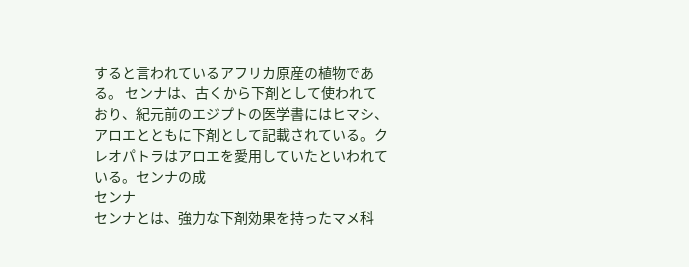すると言われているアフリカ原産の植物である。 センナは、古くから下剤として使われており、紀元前のエジプトの医学書にはヒマシ、アロエとともに下剤として記載されている。クレオパトラはアロエを愛用していたといわれている。センナの成
センナ
センナとは、強力な下剤効果を持ったマメ科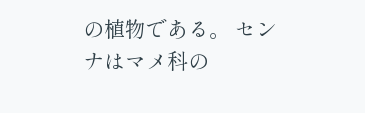の植物である。 センナはマメ科の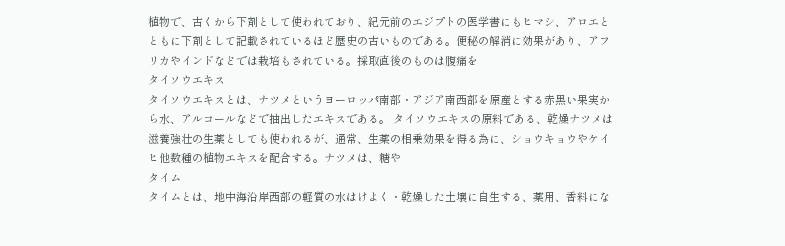植物で、古くから下剤として使われており、紀元前のエジプトの医学書にもヒマシ、アロエとともに下剤として記載されているほど歴史の古いものである。便秘の解消に効果があり、アフリカやインドなどでは栽培もされている。採取直後のものは腹痛を
タイソウエキス
タイソウエキスとは、ナツメというヨーロッパ南部・アジア南西部を原産とする赤黒い果実から水、アルコールなどで抽出したエキスである。 タイソウエキスの原料である、乾燥ナツメは滋養強壮の生薬としても使われるが、通常、生薬の相乗効果を得る為に、ショウキョウやケイヒ他数種の植物エキスを配合する。ナツメは、糖や
タイム
タイムとは、地中海沿岸西部の軽質の水はけよく・乾燥した土壌に自生する、薬用、香料にな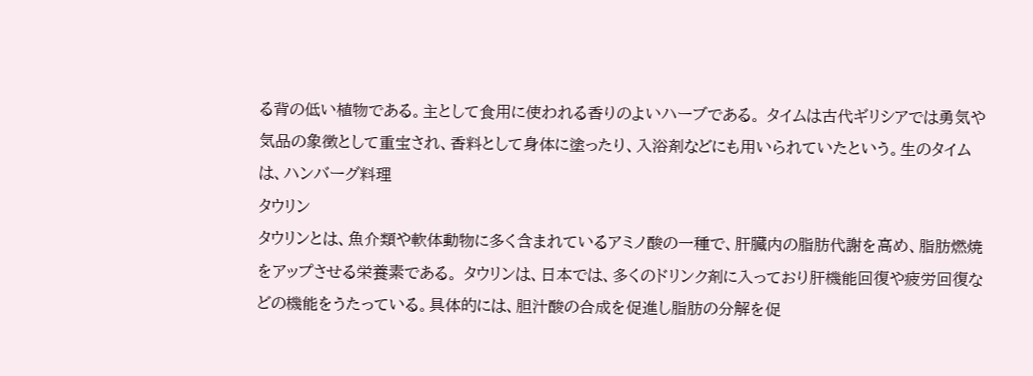る背の低い植物である。主として食用に使われる香りのよいハーブである。 タイムは古代ギリシアでは勇気や気品の象徴として重宝され、香料として身体に塗ったり、入浴剤などにも用いられていたという。生のタイムは、ハンバーグ料理
タウリン
タウリンとは、魚介類や軟体動物に多く含まれているアミノ酸の一種で、肝臓内の脂肪代謝を高め、脂肪燃焼をアップさせる栄養素である。 タウリンは、日本では、多くのドリンク剤に入っており肝機能回復や疲労回復などの機能をうたっている。具体的には、胆汁酸の合成を促進し脂肪の分解を促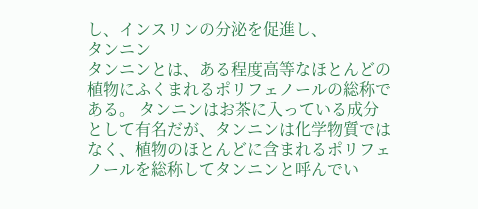し、インスリンの分泌を促進し、
タンニン
タンニンとは、ある程度高等なほとんどの植物にふくまれるポリフェノールの総称である。 タンニンはお茶に入っている成分として有名だが、タンニンは化学物質ではなく、植物のほとんどに含まれるポリフェノールを総称してタンニンと呼んでい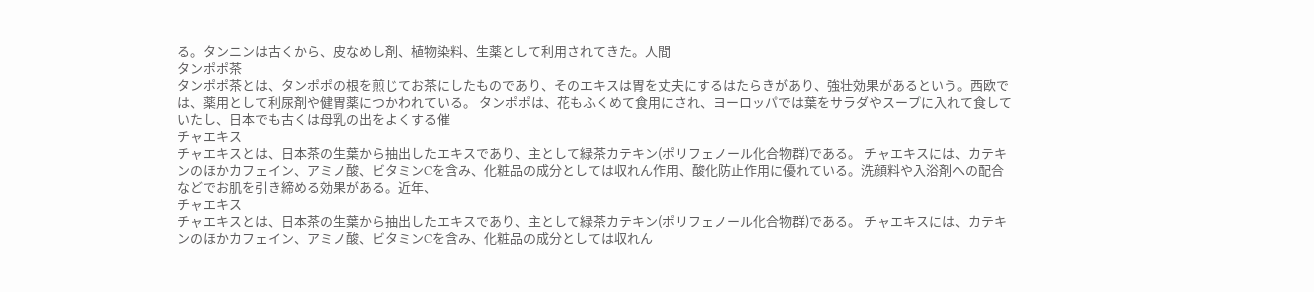る。タンニンは古くから、皮なめし剤、植物染料、生薬として利用されてきた。人間
タンポポ茶
タンポポ茶とは、タンポポの根を煎じてお茶にしたものであり、そのエキスは胃を丈夫にするはたらきがあり、強壮効果があるという。西欧では、薬用として利尿剤や健胃薬につかわれている。 タンポポは、花もふくめて食用にされ、ヨーロッパでは葉をサラダやスープに入れて食していたし、日本でも古くは母乳の出をよくする催
チャエキス
チャエキスとは、日本茶の生葉から抽出したエキスであり、主として緑茶カテキン(ポリフェノール化合物群)である。 チャエキスには、カテキンのほかカフェイン、アミノ酸、ビタミンCを含み、化粧品の成分としては収れん作用、酸化防止作用に優れている。洗顔料や入浴剤への配合などでお肌を引き締める効果がある。近年、
チャエキス
チャエキスとは、日本茶の生葉から抽出したエキスであり、主として緑茶カテキン(ポリフェノール化合物群)である。 チャエキスには、カテキンのほかカフェイン、アミノ酸、ビタミンCを含み、化粧品の成分としては収れん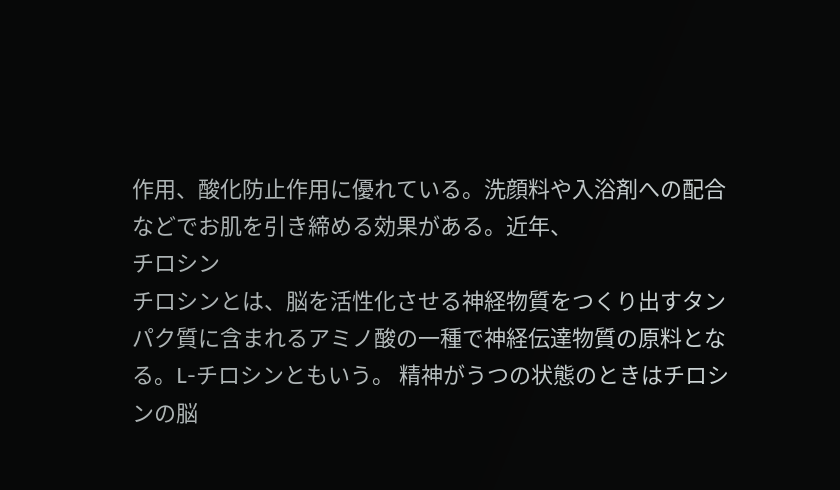作用、酸化防止作用に優れている。洗顔料や入浴剤への配合などでお肌を引き締める効果がある。近年、
チロシン
チロシンとは、脳を活性化させる神経物質をつくり出すタンパク質に含まれるアミノ酸の一種で神経伝達物質の原料となる。L-チロシンともいう。 精神がうつの状態のときはチロシンの脳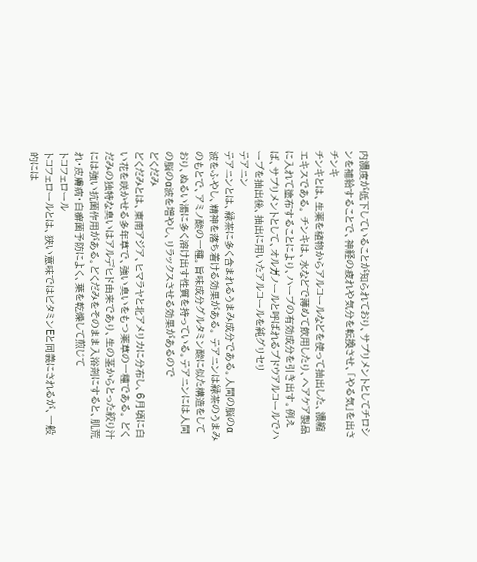内濃度が低下していることが知られており、サプリメントとしてチロシンを補給することで、神経の疲れや気分を転換させ、「やる気」を出さ
チンキ
チンキとは、生薬を植物からアルコールなどを使って抽出した、濃縮エキスである。 チンキは、水などで薄めて飲用したり、ヘアケア製品に入れて塗布することにより、ハーブの有効成分を引き出す。例えば、サプリメントとして、オルガノールと呼ばれるブドウアルコールでハーブを抽出後、抽出に用いたアルコールを純グリセリ
テアニン
テアニンとは、緑茶に多く含まれるうまみ成分である。人間の脳のα波をふやし、精神を落ち着ける効果がある。 テアニンは緑茶のうまみのもとで、アミノ酸の一種。旨味成分グルタミン酸に似た構造をしており、ぬるい湯に多く溶け出す性質を持っている。テアニンには人間の脳のα波を増やし、リラックスさせる効果があるので
どくだみ
どくだみとは、東南アジア、ヒマラヤと北アメリカに分布し、6月頃に白い花を咲かせる多年草で、強い臭いをもつ薬草の一種である。 どくだみの独特な臭いはアルデヒド由来であり、生の茎からとった絞り汁には強い抗菌作用がある。どくだみをそのまま入浴剤にすると、肌荒れ・皮膚病・白癬菌予防によく、葉を乾燥して煎じて
トコフェロール
トコフェロールとは、狭い意味ではビタミンEと同義にされるが、一般的には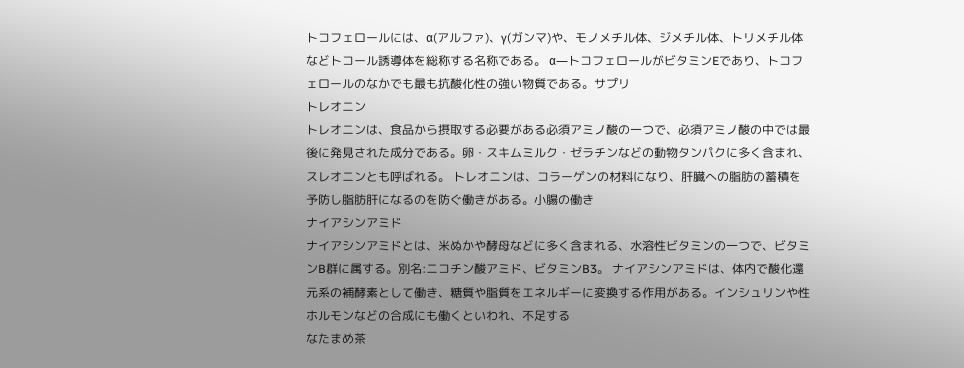トコフェロールには、α(アルファ)、γ(ガンマ)や、モノメチル体、ジメチル体、トリメチル体などトコール誘導体を総称する名称である。 α―トコフェロールがビタミンEであり、トコフェロールのなかでも最も抗酸化性の強い物質である。サプリ
トレオニン
トレオニンは、食品から摂取する必要がある必須アミノ酸の一つで、必須アミノ酸の中では最後に発見された成分である。卵・スキムミルク・ゼラチンなどの動物タンパクに多く含まれ、スレオニンとも呼ばれる。 トレオニンは、コラーゲンの材料になり、肝臓への脂肪の蓄積を予防し脂肪肝になるのを防ぐ働きがある。小腸の働き
ナイアシンアミド
ナイアシンアミドとは、米ぬかや酵母などに多く含まれる、水溶性ビタミンの一つで、ビタミンB群に属する。別名:ニコチン酸アミド、ビタミンB3。 ナイアシンアミドは、体内で酸化還元系の補酵素として働き、糖質や脂質をエネルギーに変換する作用がある。インシュリンや性ホルモンなどの合成にも働くといわれ、不足する
なたまめ茶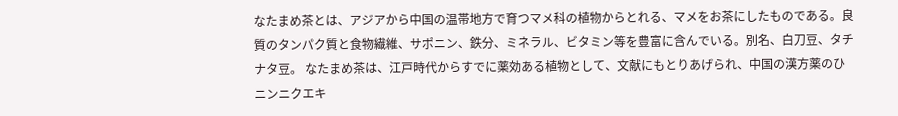なたまめ茶とは、アジアから中国の温帯地方で育つマメ科の植物からとれる、マメをお茶にしたものである。良質のタンパク質と食物繊維、サポニン、鉄分、ミネラル、ビタミン等を豊富に含んでいる。別名、白刀豆、タチナタ豆。 なたまめ茶は、江戸時代からすでに薬効ある植物として、文献にもとりあげられ、中国の漢方薬のひ
ニンニクエキ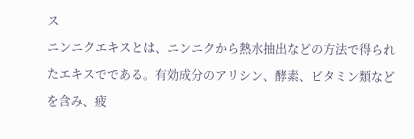ス
ニンニクエキスとは、ニンニクから熱水抽出などの方法で得られたエキスでである。有効成分のアリシン、酵素、ビタミン類などを含み、疲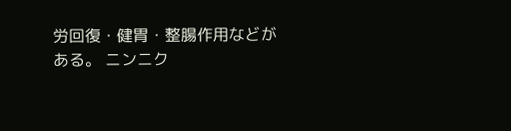労回復・健胃・整腸作用などがある。 ニンニク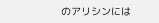のアリシンには